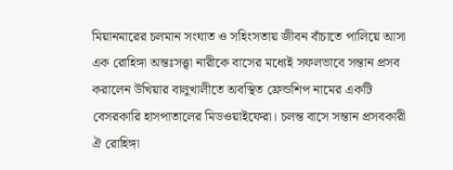মিয়ানমারের চলমান সংঘাত ও সহিংসতায় জীবন বাঁচাতে পালিয়ে আসা এক রোহিঙ্গা অন্তঃসত্ত্বা নারীকে বাসের মধ্যেই সফলভাবে সন্তান প্রসব করালেন উখিয়ার বালুখালীতে অবস্থিত ফ্রেন্ডশিপ নামের একটি বেসরকারি হাসপাতালের মিডওয়াইফেরা। চলন্ত বাসে সন্তান প্রসবকারী ঐ রোহিঙ্গা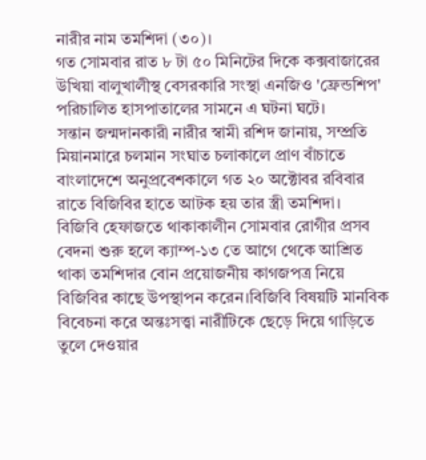নারীর নাম তমশিদা (৩০)।
গত সোমবার রাত ৮ টা ৫০ মিনিটের দিকে কক্সবাজারের উখিয়া বালুখালীস্থ বেসরকারি সংস্থা এনজিও 'ফ্রেন্ডশিপ' পরিচালিত হাসপাতালের সামনে এ ঘটনা ঘটে।
সন্তান জন্মদানকারী নারীর স্বামী রশিদ জানায়, সম্প্রতি মিয়ানমারে চলমান সংঘাত চলাকালে প্রাণ বাঁচাতে বাংলাদেশে অনুপ্রবেশকালে গত ২০ অক্টোবর রবিবার রাতে বিজিবির হাতে আটক হয় তার স্ত্রী তমশিদা।
বিজিবি হেফাজতে থাকাকালীন সোমবার রোগীর প্রসব বেদনা শুরু হলে ক্যাম্প-১৩ তে আগে থেকে আশ্রিত থাকা তমশিদার বোন প্রয়োজনীয় কাগজপত্র নিয়ে বিজিবির কাছে উপস্থাপন করেন।বিজিবি বিষয়টি মানবিক বিবেচনা করে অন্তঃসত্ত্বা নারীটিকে ছেড়ে দিয়ে গাড়িতে তুলে দেওয়ার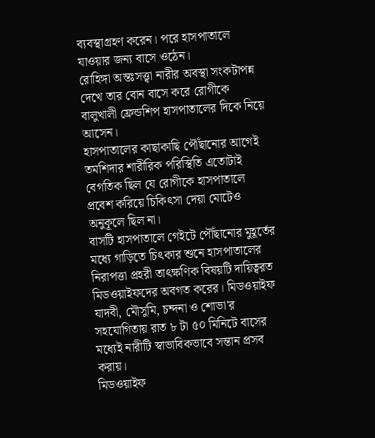ব্যবস্থাগ্রহণ করেন। পরে হাসপাতালে যাওয়ার জন্য বাসে ওঠেন।
রোহিঙ্গা অন্তঃসত্ত্বা নারীর অবস্থা সংকটাপন্ন দেখে তার বোন বাসে করে রোগীকে বালুখালী ফ্রেন্ডশিপ হাসপাতালের দিকে নিয়ে আসেন।
হাসপাতালের কাছাকাছি পৌঁছানোর আগেই তমশিদার শারীরিক পরিস্থিতি এতোটাই বেগতিক ছিল যে রোগীকে হাসপাতালে প্রবেশ করিয়ে চিকিৎসা দেয়া মোটেও অনুকূলে ছিল না।
বাসটি হাসপাতালে গেইটে পৌঁছানোর মুহূর্তের মধ্যে গাড়িতে চিৎকার শুনে হাসপাতালের নিরাপত্তা প্রহরী তাৎক্ষণিক বিষয়টি দায়িত্বরত মিডওয়াইফদের অবগত করের। মিডওয়াইফ যাদবী, মৌসুমি, চন্দনা ও শোভা'র সহযোগিতায় রাত ৮ টা ৫০ মিনিটে বাসের মধ্যেই নারীটি স্বাভাবিকভাবে সন্তান প্রসব করায়।
মিডওয়াইফ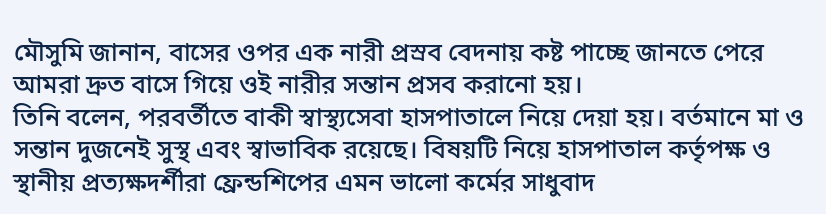মৌসুমি জানান, বাসের ওপর এক নারী প্রস্রব বেদনায় কষ্ট পাচ্ছে জানতে পেরে আমরা দ্রুত বাসে গিয়ে ওই নারীর সন্তান প্রসব করানো হয়।
তিনি বলেন, পরবর্তীতে বাকী স্বাস্থ্যসেবা হাসপাতালে নিয়ে দেয়া হয়। বর্তমানে মা ও সন্তান দুজনেই সুস্থ এবং স্বাভাবিক রয়েছে। বিষয়টি নিয়ে হাসপাতাল কর্তৃপক্ষ ও স্থানীয় প্রত্যক্ষদর্শীরা ফ্রেন্ডশিপের এমন ভালো কর্মের সাধুবাদ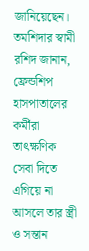জানিয়েছেন।
তমশিদার স্বামী রশিদ জানান, ফ্রেন্ডশিপ হাসপাতালের কর্মীরা তাৎক্ষণিক সেবা দিতে এগিয়ে না আসলে তার স্ত্রী ও সন্তান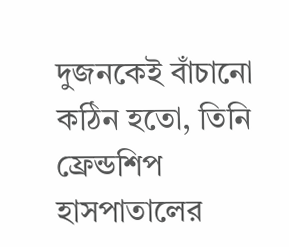দুজনকেই বাঁচানো কঠিন হতো, তিনি ফ্রেন্ডশিপ হাসপাতালের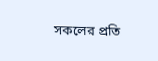সকলের প্রতি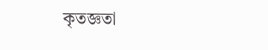কৃতজ্ঞতা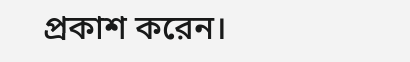প্রকাশ করেন।